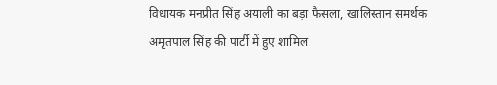विधायक मनप्रीत सिंह अयाली का बड़ा फैसला, खालिस्तान समर्थक अमृतपाल सिंह की पार्टी में हुए शामिल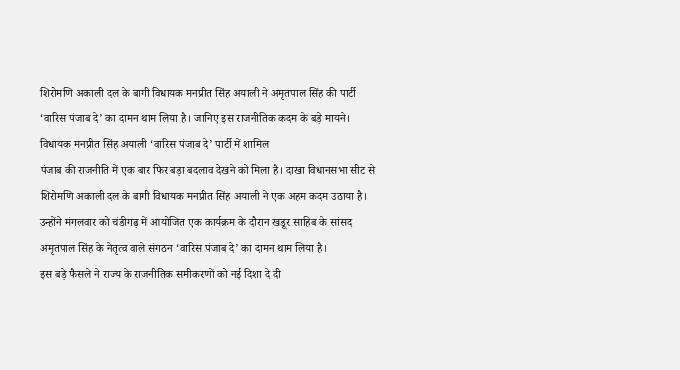शिरोमणि अकाली दल के बागी विधायक मनप्रीत सिंह अयाली ने अमृतपाल सिंह की पार्टी ‘वारिस पंजाब दे’ का दामन थाम लिया है। जानिए इस राजनीतिक कदम के बड़े मायने।
विधायक मनप्रीत सिंह अयाली ‘वारिस पंजाब दे’ पार्टी में शामिल
पंजाब की राजनीति में एक बार फिर बड़ा बदलाव देखने को मिला है। दाखा विधानसभा सीट से शिरोमणि अकाली दल के बागी विधायक मनप्रीत सिंह अयाली ने एक अहम कदम उठाया है। उन्होंने मंगलवार को चंडीगढ़ में आयोजित एक कार्यक्रम के दौरान खडूर साहिब के सांसद अमृतपाल सिंह के नेतृत्व वाले संगठन ‘वारिस पंजाब दे’ का दामन थाम लिया है।
इस बड़े फैसले ने राज्य के राजनीतिक समीकरणों को नई दिशा दे दी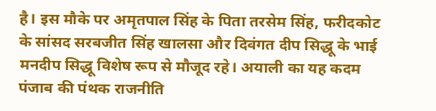है। इस मौके पर अमृतपाल सिंह के पिता तरसेम सिंह, फरीदकोट के सांसद सरबजीत सिंह खालसा और दिवंगत दीप सिद्धू के भाई मनदीप सिद्धू विशेष रूप से मौजूद रहे। अयाली का यह कदम पंजाब की पंथक राजनीति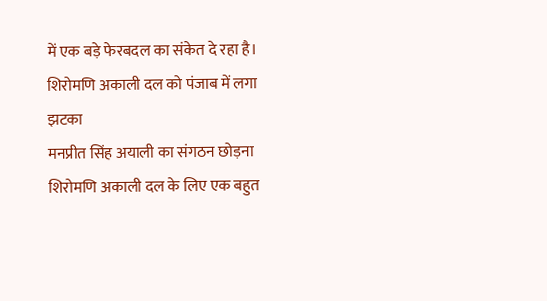में एक बड़े फेरबदल का संकेत दे रहा है।
शिरोमणि अकाली दल को पंजाब में लगा झटका
मनप्रीत सिंह अयाली का संगठन छोड़ना शिरोमणि अकाली दल के लिए एक बहुत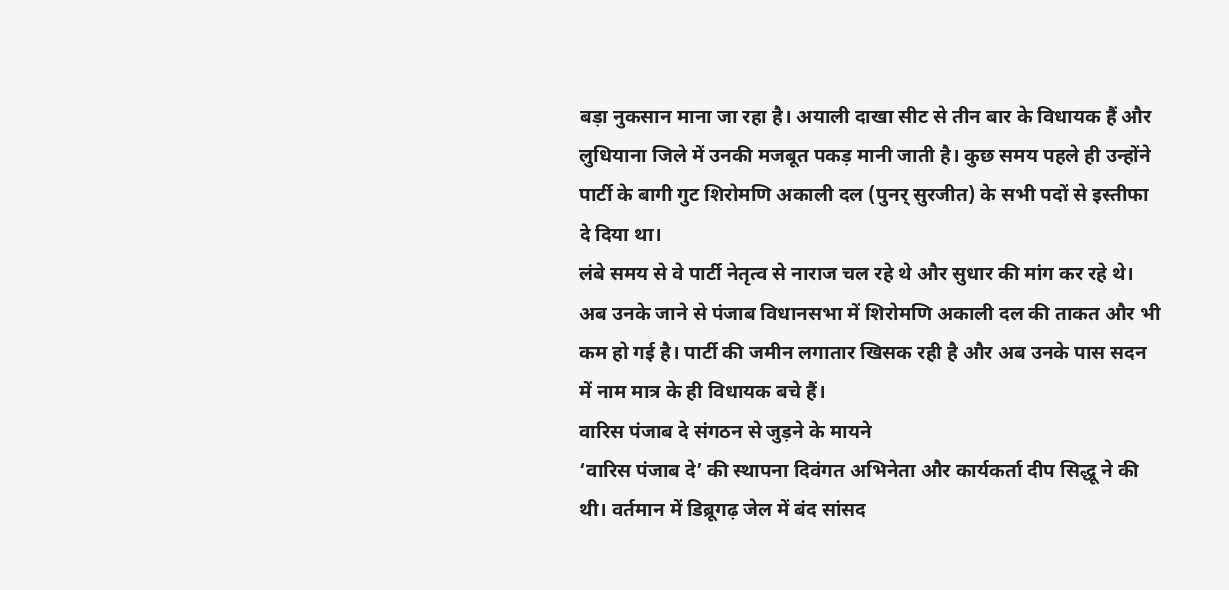बड़ा नुकसान माना जा रहा है। अयाली दाखा सीट से तीन बार के विधायक हैं और लुधियाना जिले में उनकी मजबूत पकड़ मानी जाती है। कुछ समय पहले ही उन्होंने पार्टी के बागी गुट शिरोमणि अकाली दल (पुनर् सुरजीत) के सभी पदों से इस्तीफा दे दिया था।
लंबे समय से वे पार्टी नेतृत्व से नाराज चल रहे थे और सुधार की मांग कर रहे थे। अब उनके जाने से पंजाब विधानसभा में शिरोमणि अकाली दल की ताकत और भी कम हो गई है। पार्टी की जमीन लगातार खिसक रही है और अब उनके पास सदन में नाम मात्र के ही विधायक बचे हैं।
वारिस पंजाब दे संगठन से जुड़ने के मायने
‘वारिस पंजाब दे’ की स्थापना दिवंगत अभिनेता और कार्यकर्ता दीप सिद्धू ने की थी। वर्तमान में डिब्रूगढ़ जेल में बंद सांसद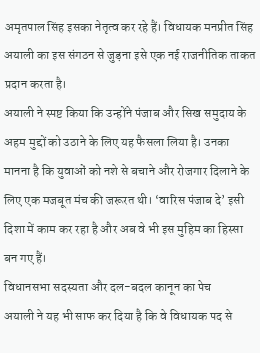अमृतपाल सिंह इसका नेतृत्व कर रहे हैं। विधायक मनप्रीत सिंह अयाली का इस संगठन से जुड़ना इसे एक नई राजनीतिक ताकत प्रदान करता है।
अयाली ने स्पष्ट किया कि उन्होंने पंजाब और सिख समुदाय के अहम मुद्दों को उठाने के लिए यह फैसला लिया है। उनका मानना है कि युवाओं को नशे से बचाने और रोजगार दिलाने के लिए एक मजबूत मंच की जरूरत थी। ‘वारिस पंजाब दे’ इसी दिशा में काम कर रहा है और अब वे भी इस मुहिम का हिस्सा बन गए हैं।
विधानसभा सदस्यता और दल-बदल कानून का पेच
अयाली ने यह भी साफ कर दिया है कि वे विधायक पद से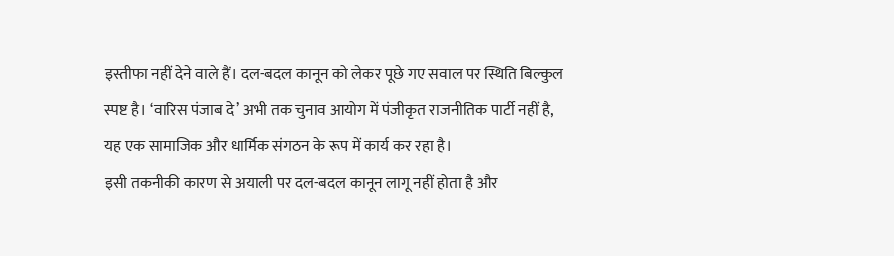इस्तीफा नहीं देने वाले हैं। दल-बदल कानून को लेकर पूछे गए सवाल पर स्थिति बिल्कुल स्पष्ट है। ‘वारिस पंजाब दे’ अभी तक चुनाव आयोग में पंजीकृत राजनीतिक पार्टी नहीं है, यह एक सामाजिक और धार्मिक संगठन के रूप में कार्य कर रहा है।
इसी तकनीकी कारण से अयाली पर दल-बदल कानून लागू नहीं होता है और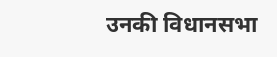उनकी विधानसभा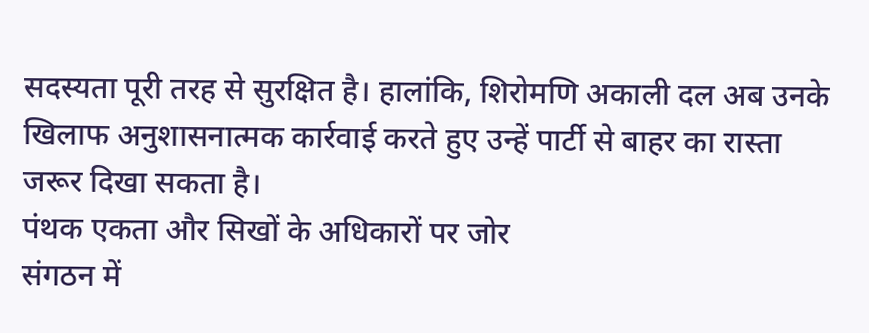सदस्यता पूरी तरह से सुरक्षित है। हालांकि, शिरोमणि अकाली दल अब उनके खिलाफ अनुशासनात्मक कार्रवाई करते हुए उन्हें पार्टी से बाहर का रास्ता जरूर दिखा सकता है।
पंथक एकता और सिखों के अधिकारों पर जोर
संगठन में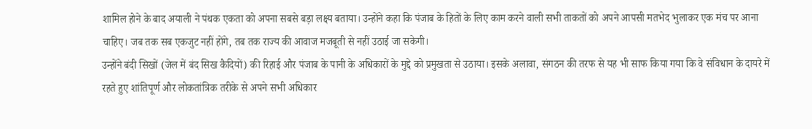शामिल होने के बाद अयाली ने पंथक एकता को अपना सबसे बड़ा लक्ष्य बताया। उन्होंने कहा कि पंजाब के हितों के लिए काम करने वाली सभी ताकतों को अपने आपसी मतभेद भुलाकर एक मंच पर आना चाहिए। जब तक सब एकजुट नहीं होंगे, तब तक राज्य की आवाज मजबूती से नहीं उठाई जा सकेगी।
उन्होंने बंदी सिखों (जेल में बंद सिख कैदियों) की रिहाई और पंजाब के पानी के अधिकारों के मुद्दे को प्रमुखता से उठाया। इसके अलावा, संगठन की तरफ से यह भी साफ किया गया कि वे संविधान के दायरे में रहते हुए शांतिपूर्ण और लोकतांत्रिक तरीके से अपने सभी अधिकार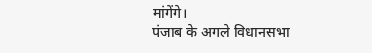मांगेंगे।
पंजाब के अगले विधानसभा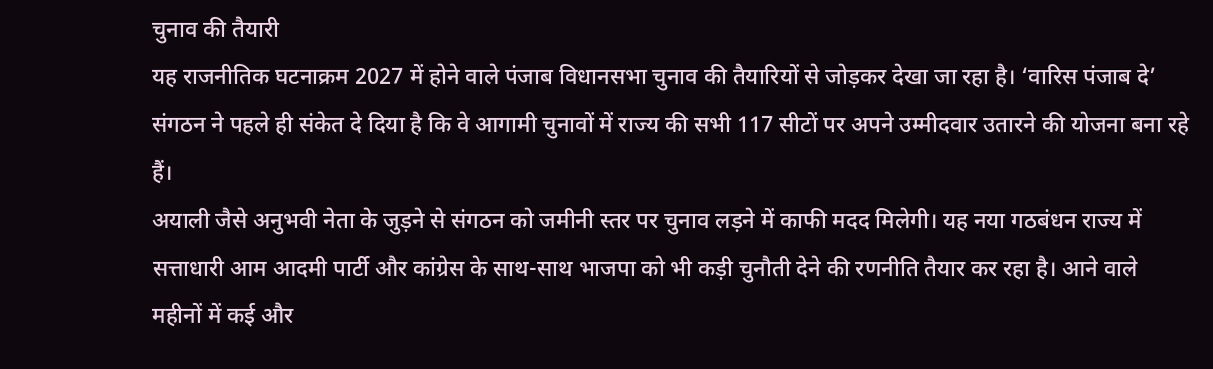चुनाव की तैयारी
यह राजनीतिक घटनाक्रम 2027 में होने वाले पंजाब विधानसभा चुनाव की तैयारियों से जोड़कर देखा जा रहा है। ‘वारिस पंजाब दे’ संगठन ने पहले ही संकेत दे दिया है कि वे आगामी चुनावों में राज्य की सभी 117 सीटों पर अपने उम्मीदवार उतारने की योजना बना रहे हैं।
अयाली जैसे अनुभवी नेता के जुड़ने से संगठन को जमीनी स्तर पर चुनाव लड़ने में काफी मदद मिलेगी। यह नया गठबंधन राज्य में सत्ताधारी आम आदमी पार्टी और कांग्रेस के साथ-साथ भाजपा को भी कड़ी चुनौती देने की रणनीति तैयार कर रहा है। आने वाले महीनों में कई और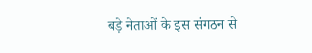बड़े नेताओं के इस संगठन से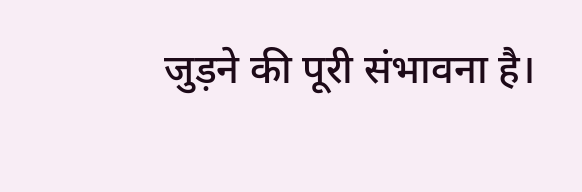जुड़ने की पूरी संभावना है।